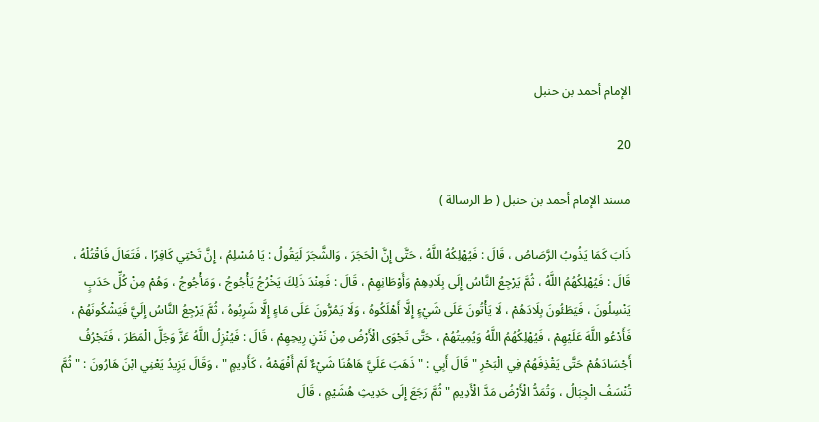الإمام أحمد بن حنبل

20

مسند الإمام أحمد بن حنبل ( ط الرسالة )

ذَابَ كَمَا يَذُوبُ الرَّصَاصُ ، قَالَ : فَيُهْلِكُهُ اللَّهُ ، حَتَّى إِنَّ الْحَجَرَ ، وَالشَّجَرَ لَيَقُولُ : يَا مُسْلِمُ ، إِنَّ تَحْتِي كَافِرًا ، فَتَعَالَ فَاقْتُلْهُ ، قَالَ : فَيُهْلِكُهُمُ اللَّهُ ، ثُمَّ يَرْجِعُ النَّاسُ إِلَى بِلَادِهِمْ وَأَوْطَانِهِمْ ، قَالَ : فَعِنْدَ ذَلِكَ يَخْرُجُ يَأْجُوجُ ، وَمَأْجُوجُ ، وَهُمْ مِنْ كُلِّ حَدَبٍ يَنْسِلُونَ ، فَيَطَئُونَ بِلَادَهُمْ ، لَا يَأْتُونَ عَلَى شَيْءٍ إِلَّا أَهْلَكُوهُ ، وَلَا يَمُرُّونَ عَلَى مَاءٍ إِلَّا شَرِبُوهُ ، ثُمَّ يَرْجِعُ النَّاسُ إِلَيَّ فَيَشْكُونَهُمْ ، فَأَدْعُو اللَّهَ عَلَيْهِمْ ، فَيُهْلِكُهُمُ اللَّهُ وَيُمِيتُهُمْ ، حَتَّى تَجْوَى الْأَرْضُ مِنْ نَتْنِ رِيحِهِمْ ، قَالَ : فَيُنْزِلُ اللَّهُ عَزَّ وَجَلَّ الْمَطَرَ ، فَتَجْرُفُ أَجْسَادَهُمْ حَتَّى يَقْذِفَهُمْ فِي الْبَحْرِ " قَالَ أَبِي : " ذَهَبَ عَلَيَّ هَاهُنَا شَيْءٌ لَمْ أَفْهَمْهُ ، كَأَدِيمٍ " ، وَقَالَ يَزِيدُ يَعْنِي ابْنَ هَارُونَ : " ثُمَّ تُنْسَفُ الْجِبَالُ ، وَتُمَدُّ الْأَرْضُ مَدَّ الْأَدِيمِ " ثُمَّ رَجَعَ إِلَى حَدِيثِ هُشَيْمٍ ، قَالَ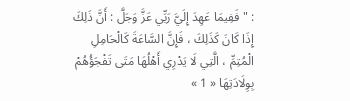: " فَفِيمَا عَهِدَ إِلَيَّ رَبِّي عَزَّ وَجَلَّ : أَنَّ ذَلِكَ إِذَا كَانَ كَذَلِكَ ، فَإِنَّ السَّاعَةَ كَالْحَامِلِ الْمُتِمِّ ، الَّتِي لَا يَدْرِي أَهْلُهَا مَتَى تَفْجَؤُهُمْ بِوِلَادَتِهَا « 1 »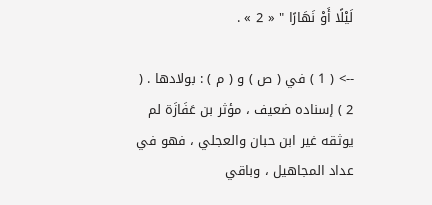لَيْلًا أَوْ نَهَارًا " « 2 » .

--> ( 1 ) في ( ص ) و ( م ) : بولادها . ( 2 ) إسناده ضعيف ، مؤثر بن عَفَازَة لم يوثقه غير ابن حبان والعجلي ، فهو في عداد المجاهيل ، وباقي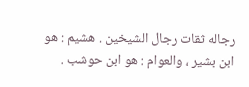رجاله ثقات رجال الشيخين . هشيم : هو ابن بشير ، والعوام : هو ابن حوشب .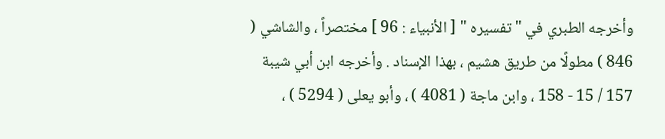وأخرجه الطبري في " تفسيره " [ الأنبياء : 96 ] مختصراً ، والشاشي ( 846 ) مطولًا من طريق هشيم ، بهذا الإسناد . وأخرجه ابن أبي شيبة 157 / 15 - 158 ، وابن ماجة ( 4081 ) ، وأبو يعلى ( 5294 ) ،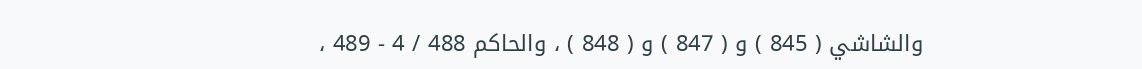والشاشي ( 845 ) و ( 847 ) و ( 848 ) ، والحاكم 488 / 4 - 489 ،